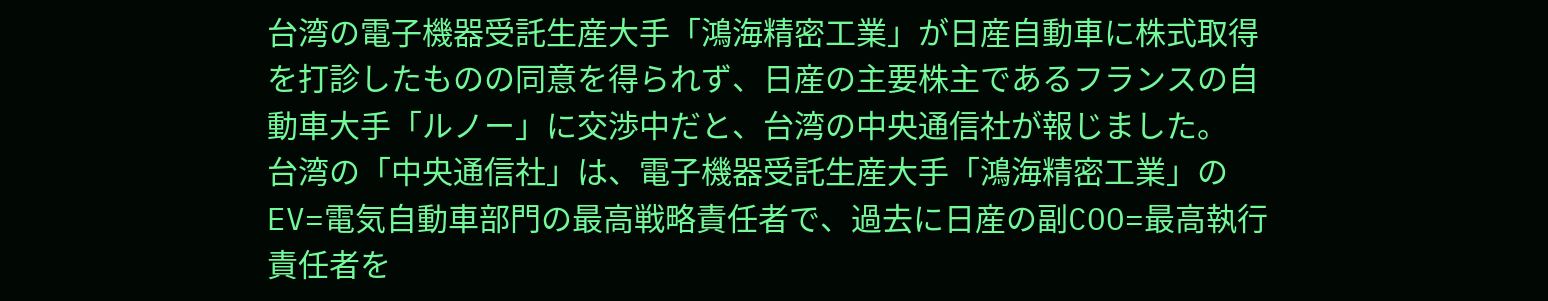台湾の電子機器受託生産大手「鴻海精密工業」が日産自動車に株式取得を打診したものの同意を得られず、日産の主要株主であるフランスの自動車大手「ルノー」に交渉中だと、台湾の中央通信社が報じました。
台湾の「中央通信社」は、電子機器受託生産大手「鴻海精密工業」のEV=電気自動車部門の最高戦略責任者で、過去に日産の副COO=最高執行責任者を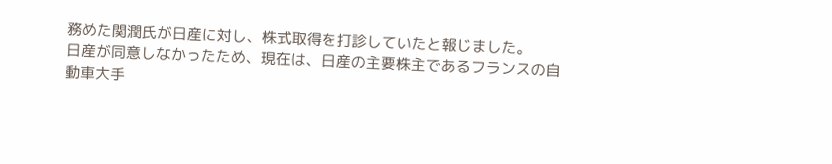務めた関潤氏が日産に対し、株式取得を打診していたと報じました。
日産が同意しなかったため、現在は、日産の主要株主であるフランスの自動車大手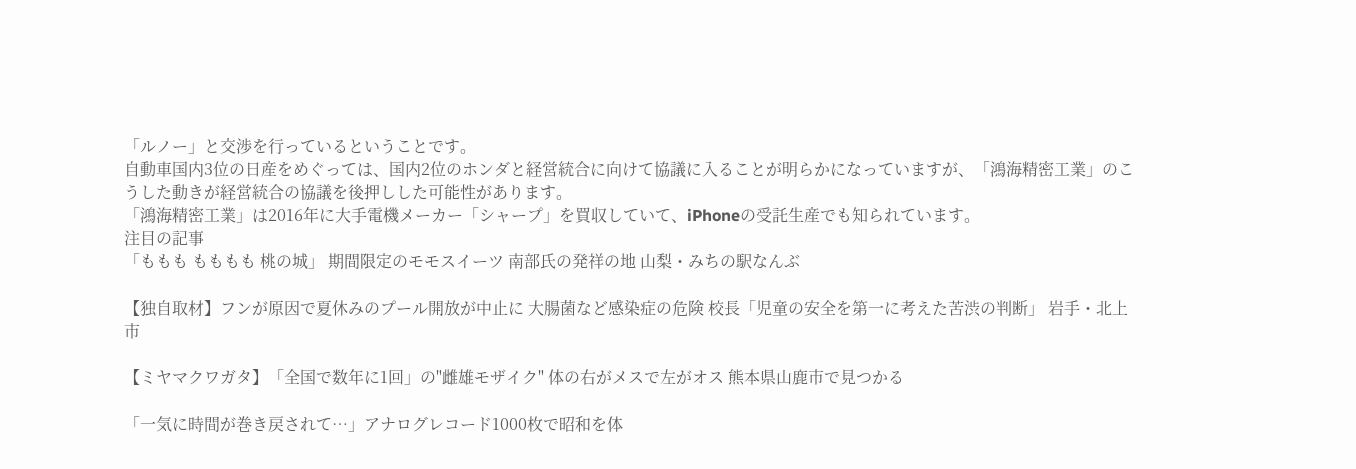「ルノー」と交渉を行っているということです。
自動車国内3位の日産をめぐっては、国内2位のホンダと経営統合に向けて協議に入ることが明らかになっていますが、「鴻海精密工業」のこうした動きが経営統合の協議を後押しした可能性があります。
「鴻海精密工業」は2016年に大手電機メーカー「シャープ」を買収していて、iPhoneの受託生産でも知られています。
注目の記事
「ももも もももも 桃の城」 期間限定のモモスイーツ 南部氏の発祥の地 山梨・みちの駅なんぶ

【独自取材】フンが原因で夏休みのプール開放が中止に 大腸菌など感染症の危険 校長「児童の安全を第一に考えた苦渋の判断」 岩手・北上市

【ミヤマクワガタ】「全国で数年に1回」の"雌雄モザイク" 体の右がメスで左がオス 熊本県山鹿市で見つかる

「一気に時間が巻き戻されて…」アナログレコード1000枚で昭和を体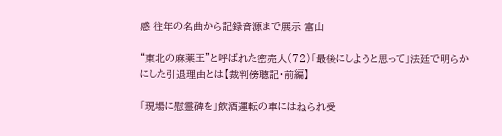感 往年の名曲から記録音源まで展示 富山

“東北の麻薬王”と呼ばれた密売人(72)「最後にしようと思って」法廷で明らかにした引退理由とは【裁判傍聴記・前編】

「現場に慰霊碑を」飲酒運転の車にはねられ受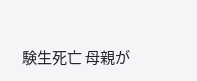験生死亡 母親が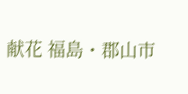献花 福島・郡山市